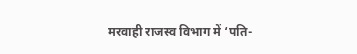मरवाही राजस्व विभाग में ‘पति-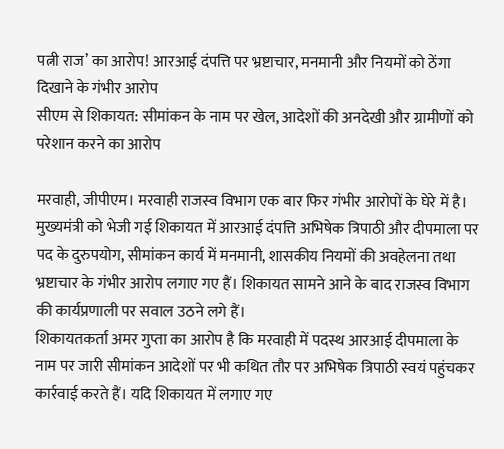पत्नी राज’ का आरोप! आरआई दंपत्ति पर भ्रष्टाचार, मनमानी और नियमों को ठेंगा दिखाने के गंभीर आरोप
सीएम से शिकायत: सीमांकन के नाम पर खेल, आदेशों की अनदेखी और ग्रामीणों को परेशान करने का आरोप

मरवाही, जीपीएम। मरवाही राजस्व विभाग एक बार फिर गंभीर आरोपों के घेरे में है। मुख्यमंत्री को भेजी गई शिकायत में आरआई दंपत्ति अभिषेक त्रिपाठी और दीपमाला पर पद के दुरुपयोग, सीमांकन कार्य में मनमानी, शासकीय नियमों की अवहेलना तथा भ्रष्टाचार के गंभीर आरोप लगाए गए हैं। शिकायत सामने आने के बाद राजस्व विभाग की कार्यप्रणाली पर सवाल उठने लगे हैं।
शिकायतकर्ता अमर गुप्ता का आरोप है कि मरवाही में पदस्थ आरआई दीपमाला के नाम पर जारी सीमांकन आदेशों पर भी कथित तौर पर अभिषेक त्रिपाठी स्वयं पहुंचकर कार्रवाई करते हैं। यदि शिकायत में लगाए गए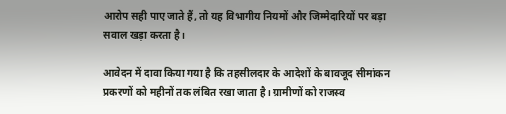आरोप सही पाए जाते हैं, तो यह विभागीय नियमों और जिम्मेदारियों पर बड़ा सवाल खड़ा करता है।

आवेदन में दावा किया गया है कि तहसीलदार के आदेशों के बावजूद सीमांकन प्रकरणों को महीनों तक लंबित रखा जाता है। ग्रामीणों को राजस्व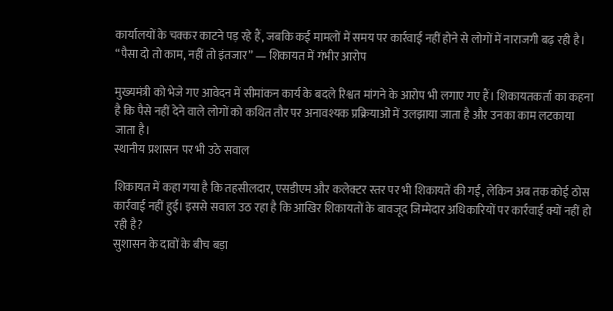कार्यालयों के चक्कर काटने पड़ रहे हैं, जबकि कई मामलों में समय पर कार्रवाई नहीं होने से लोगों में नाराजगी बढ़ रही है।
“पैसा दो तो काम, नहीं तो इंतजार” — शिकायत में गंभीर आरोप

मुख्यमंत्री को भेजे गए आवेदन में सीमांकन कार्य के बदले रिश्वत मांगने के आरोप भी लगाए गए हैं। शिकायतकर्ता का कहना है कि पैसे नहीं देने वाले लोगों को कथित तौर पर अनावश्यक प्रक्रियाओं में उलझाया जाता है और उनका काम लटकाया जाता है।
स्थानीय प्रशासन पर भी उठे सवाल

शिकायत में कहा गया है कि तहसीलदार, एसडीएम और कलेक्टर स्तर पर भी शिकायतें की गईं, लेकिन अब तक कोई ठोस कार्रवाई नहीं हुई। इससे सवाल उठ रहा है कि आखिर शिकायतों के बावजूद जिम्मेदार अधिकारियों पर कार्रवाई क्यों नहीं हो रही है?
सुशासन के दावों के बीच बड़ा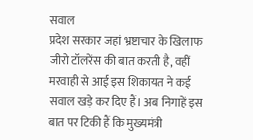सवाल
प्रदेश सरकार जहां भ्रष्टाचार के खिलाफ जीरो टॉलरेंस की बात करती है, वहीं मरवाही से आई इस शिकायत ने कई सवाल खड़े कर दिए हैं। अब निगाहें इस बात पर टिकी हैं कि मुख्यमंत्री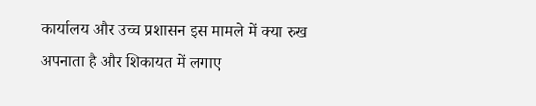कार्यालय और उच्च प्रशासन इस मामले में क्या रुख अपनाता है और शिकायत में लगाए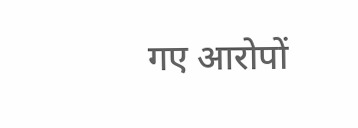गए आरोपों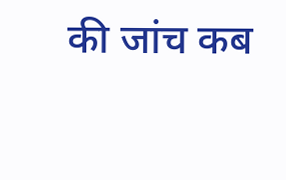की जांच कब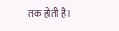तक होती है।